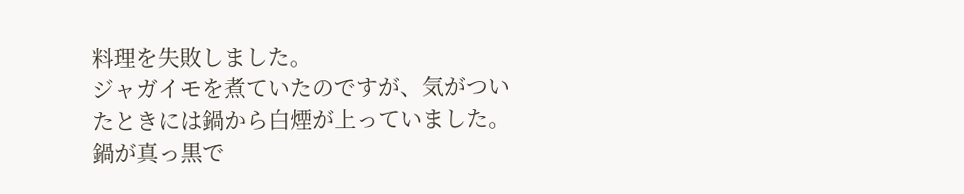料理を失敗しました。
ジャガイモを煮ていたのですが、気がついたときには鍋から白煙が上っていました。鍋が真っ黒で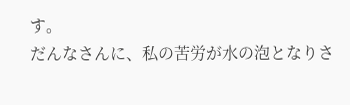す。
だんなさんに、私の苦労が水の泡となりさ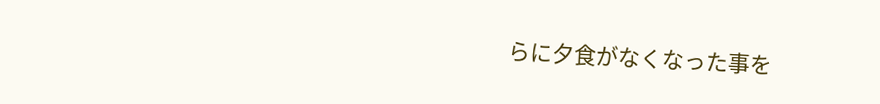らに夕食がなくなった事を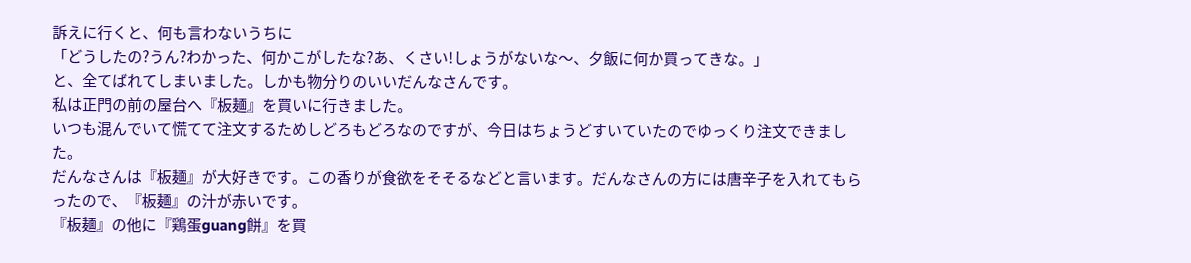訴えに行くと、何も言わないうちに
「どうしたの?うん?わかった、何かこがしたな?あ、くさい!しょうがないな〜、夕飯に何か買ってきな。」
と、全てばれてしまいました。しかも物分りのいいだんなさんです。
私は正門の前の屋台へ『板麺』を買いに行きました。
いつも混んでいて慌てて注文するためしどろもどろなのですが、今日はちょうどすいていたのでゆっくり注文できました。
だんなさんは『板麺』が大好きです。この香りが食欲をそそるなどと言います。だんなさんの方には唐辛子を入れてもらったので、『板麺』の汁が赤いです。
『板麺』の他に『鶏蛋guang餅』を買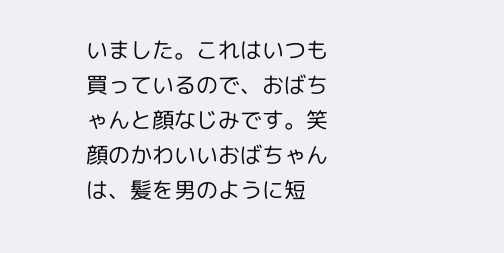いました。これはいつも買っているので、おばちゃんと顔なじみです。笑顔のかわいいおばちゃんは、髪を男のように短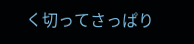く切ってさっぱり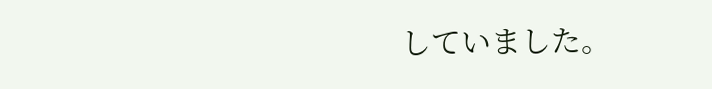していました。